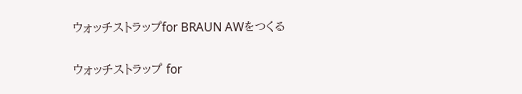ウォッチストラップfor BRAUN AWをつくる

ウォッチストラップ for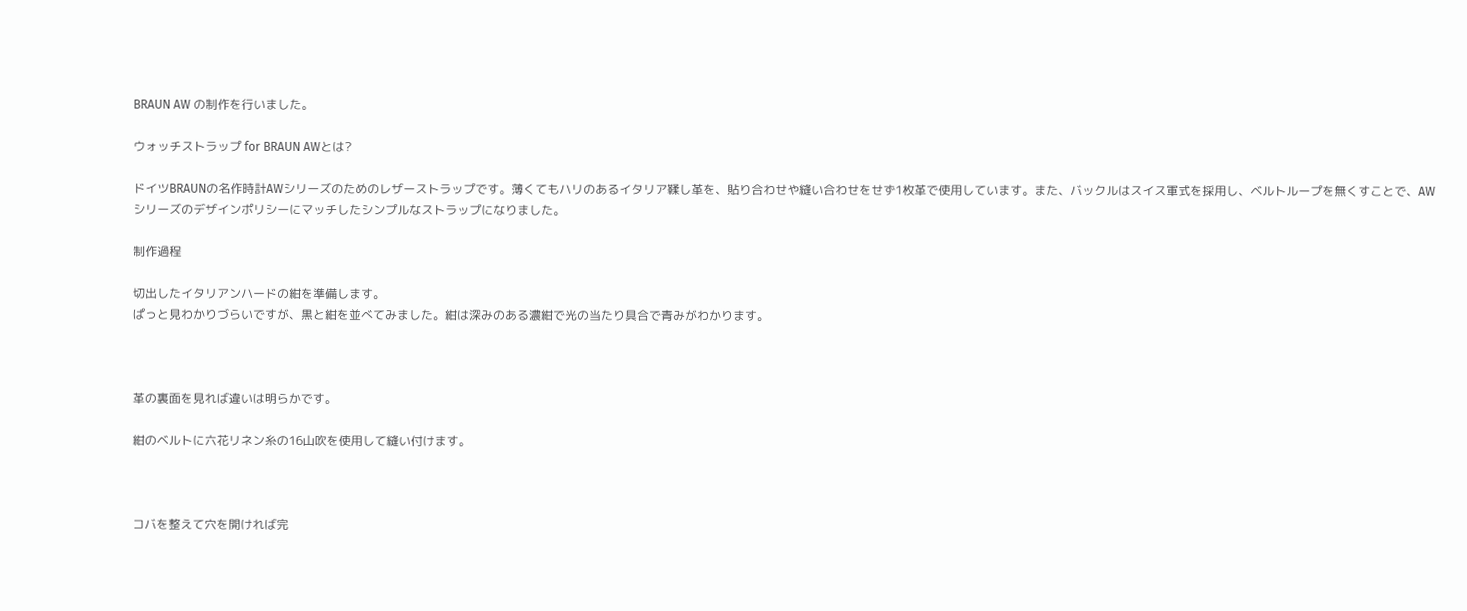BRAUN AW の制作を行いました。

ウォッチストラップ for BRAUN AWとは?

ドイツBRAUNの名作時計AWシリーズのためのレザーストラップです。薄くてもハリのあるイタリア鞣し革を、貼り合わせや縫い合わせをせず1枚革で使用しています。また、バックルはスイス軍式を採用し、ベルトループを無くすことで、AWシリーズのデザインポリシーにマッチしたシンプルなストラップになりました。

制作過程

切出したイタリアンハードの紺を準備します。
ぱっと見わかりづらいですが、黒と紺を並べてみました。紺は深みのある濃紺で光の当たり具合で青みがわかります。



革の裏面を見れば違いは明らかです。

紺のベルトに六花リネン糸の16山吹を使用して縫い付けます。



コバを整えて穴を開ければ完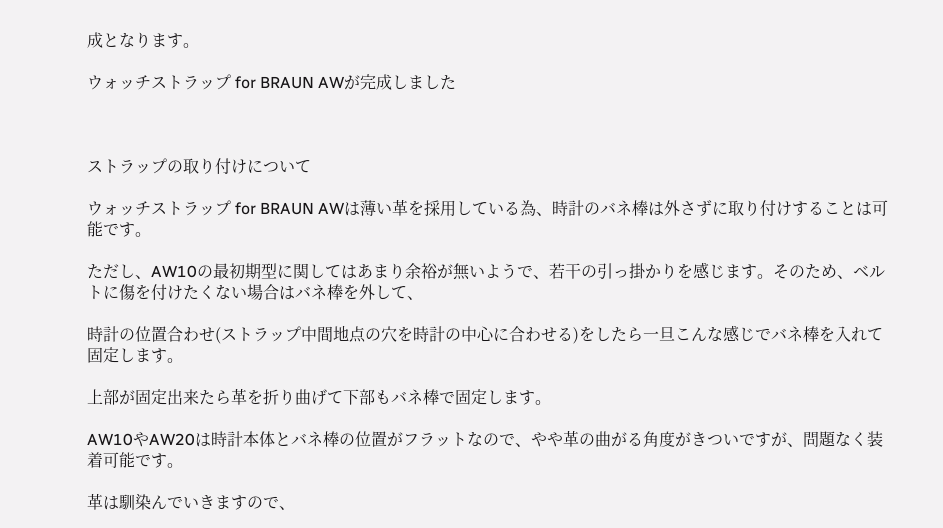成となります。

ウォッチストラップ for BRAUN AWが完成しました



ストラップの取り付けについて

ウォッチストラップ for BRAUN AWは薄い革を採用している為、時計のバネ棒は外さずに取り付けすることは可能です。

ただし、AW10の最初期型に関してはあまり余裕が無いようで、若干の引っ掛かりを感じます。そのため、ベルトに傷を付けたくない場合はバネ棒を外して、

時計の位置合わせ(ストラップ中間地点の穴を時計の中心に合わせる)をしたら一旦こんな感じでバネ棒を入れて固定します。

上部が固定出来たら革を折り曲げて下部もバネ棒で固定します。

AW10やAW20は時計本体とバネ棒の位置がフラットなので、やや革の曲がる角度がきついですが、問題なく装着可能です。

革は馴染んでいきますので、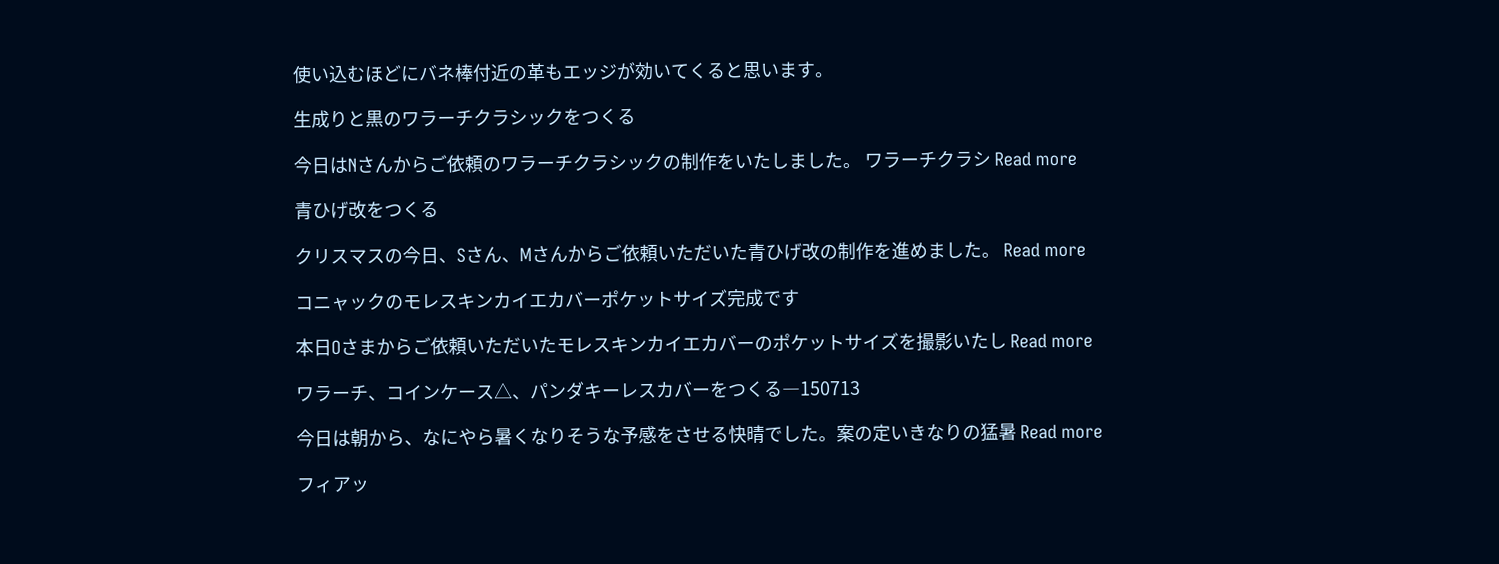使い込むほどにバネ棒付近の革もエッジが効いてくると思います。

生成りと黒のワラーチクラシックをつくる

今日はNさんからご依頼のワラーチクラシックの制作をいたしました。 ワラーチクラシ Read more

青ひげ改をつくる

クリスマスの今日、Sさん、Mさんからご依頼いただいた青ひげ改の制作を進めました。 Read more

コニャックのモレスキンカイエカバーポケットサイズ完成です

本日Oさまからご依頼いただいたモレスキンカイエカバーのポケットサイズを撮影いたし Read more

ワラーチ、コインケース△、パンダキーレスカバーをつくる―150713

今日は朝から、なにやら暑くなりそうな予感をさせる快晴でした。案の定いきなりの猛暑 Read more

フィアッ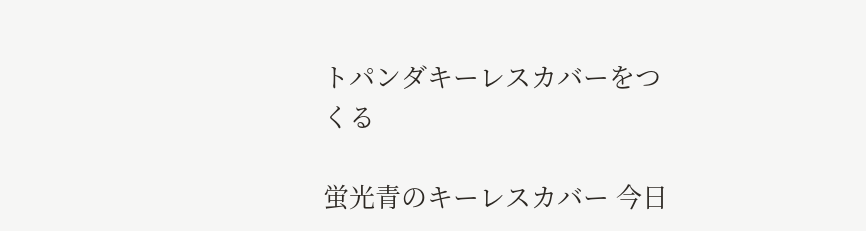トパンダキーレスカバーをつくる

蛍光青のキーレスカバー 今日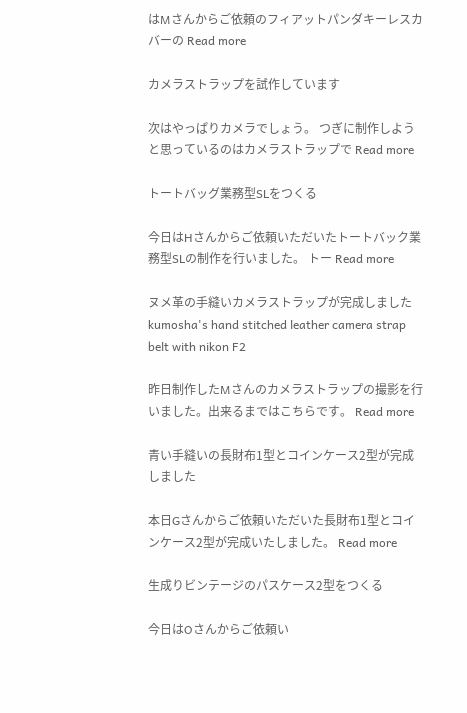はMさんからご依頼のフィアットパンダキーレスカバーの Read more

カメラストラップを試作しています

次はやっぱりカメラでしょう。 つぎに制作しようと思っているのはカメラストラップで Read more

トートバッグ業務型SLをつくる

今日はHさんからご依頼いただいたトートバック業務型SLの制作を行いました。 トー Read more

ヌメ革の手縫いカメラストラップが完成しました
kumosha's hand stitched leather camera strap belt with nikon F2

昨日制作したMさんのカメラストラップの撮影を行いました。出来るまではこちらです。 Read more

青い手縫いの長財布1型とコインケース2型が完成しました

本日Gさんからご依頼いただいた長財布1型とコインケース2型が完成いたしました。 Read more

生成りビンテージのパスケース2型をつくる

今日はOさんからご依頼い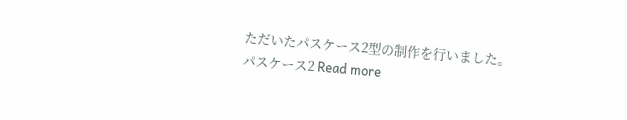ただいたパスケース2型の制作を行いました。 パスケース2 Read more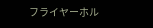フライヤーホル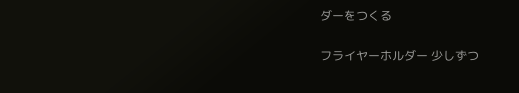ダーをつくる

フライヤーホルダー 少しずつ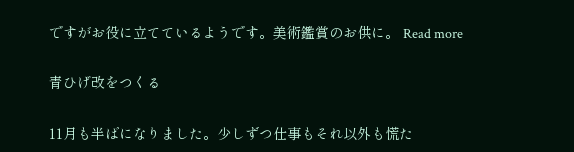ですがお役に立てているようです。美術鑑賞のお供に。 Read more

青ひげ改をつくる

11月も半ばになりました。少しずつ仕事もそれ以外も慌た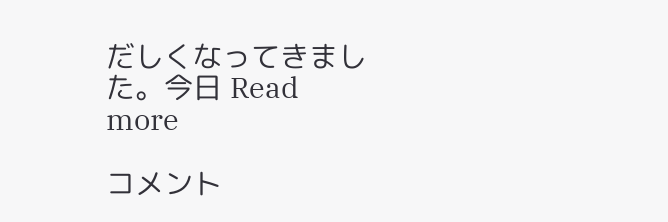だしくなってきました。今日 Read more

コメント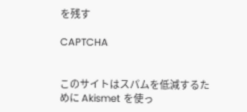を残す

CAPTCHA


このサイトはスパムを低減するために Akismet を使っ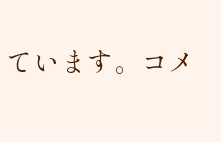ています。コメ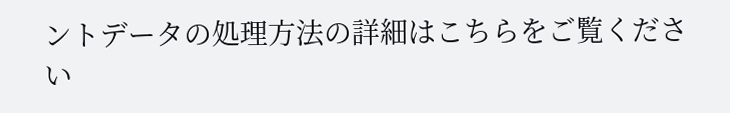ントデータの処理方法の詳細はこちらをご覧ください